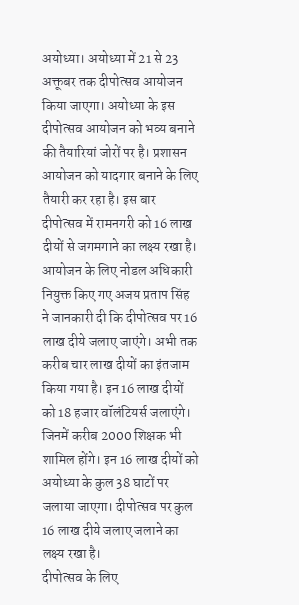अयोध्या। अयोध्या में 21 से 23 अक्तूबर तक दीपोत्सव आयोजन किया जाएगा। अयोध्या के इस दीपोत्सव आयोजन को भव्य बनाने की तैयारियां जोरों पर है। प्रशासन आयोजन को यादगार बनाने के लिए तैयारी कर रहा है। इस बार दीपोत्सव में रामनगरी को 16 लाख दीयों से जगमगाने का लक्ष्य रखा है।
आयोजन के लिए नोडल अधिकारी नियुक्त किए गए अजय प्रताप सिंह ने जानकारी दी कि दीपोत्सव पर 16 लाख दीये जलाए जाएंगे। अभी तक करीब चार लाख दीयों का इंतजाम किया गया है। इन 16 लाख दीयों को 18 हजार वॉलंटियर्स जलाएंगे। जिनमें करीब 2000 शिक्षक भी शामिल होंगे। इन 16 लाख दीयों को अयोध्या के कुल 38 घाटों पर जलाया जाएगा। दीपोत्सव पर कुल 16 लाख दीये जलाए जलाने का लक्ष्य रखा है।
दीपोत्सव के लिए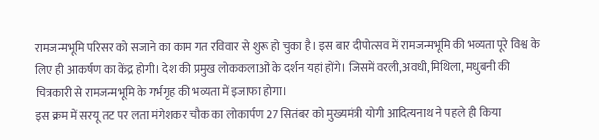रामजन्मभूमि परिसर को सजाने का काम गत रविवार से शुरू हो चुका है। इस बार दीपोत्सव में रामजन्मभूमि की भव्यता पूरे विश्व के लिए ही आकर्षण का केंद्र होगी। देश की प्रमुख लोककलाओं के दर्शन यहां होंगे। जिसमें वरली,अवधी,मिथिला, मधुबनी की चित्रकारी से रामजन्मभूमि के गर्भगृह की भव्यता में इजाफा होगा।
इस क्रम में सरयू तट पर लता मंगेशकर चौक का लोकार्पण 27 सितंबर को मुख्यमंत्री योगी आदित्यनाथ ने पहले ही किया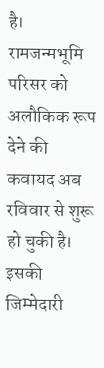है। रामजन्मभूमि परिसर को अलौकिक रूप देने की कवायद अब रविवार से शुरू हो चुकी है। इसकी जिम्मेदारी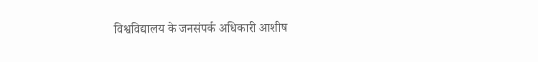विश्वविद्यालय के जनसंपर्क अधिकारी आशीष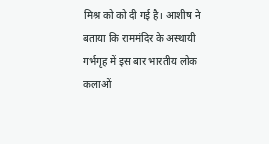मिश्र को को दी गई है। आशीष ने बताया कि राममंदिर के अस्थायी गर्भगृह में इस बार भारतीय लोक कलाओं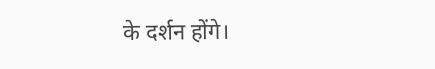के दर्शन होंगे।